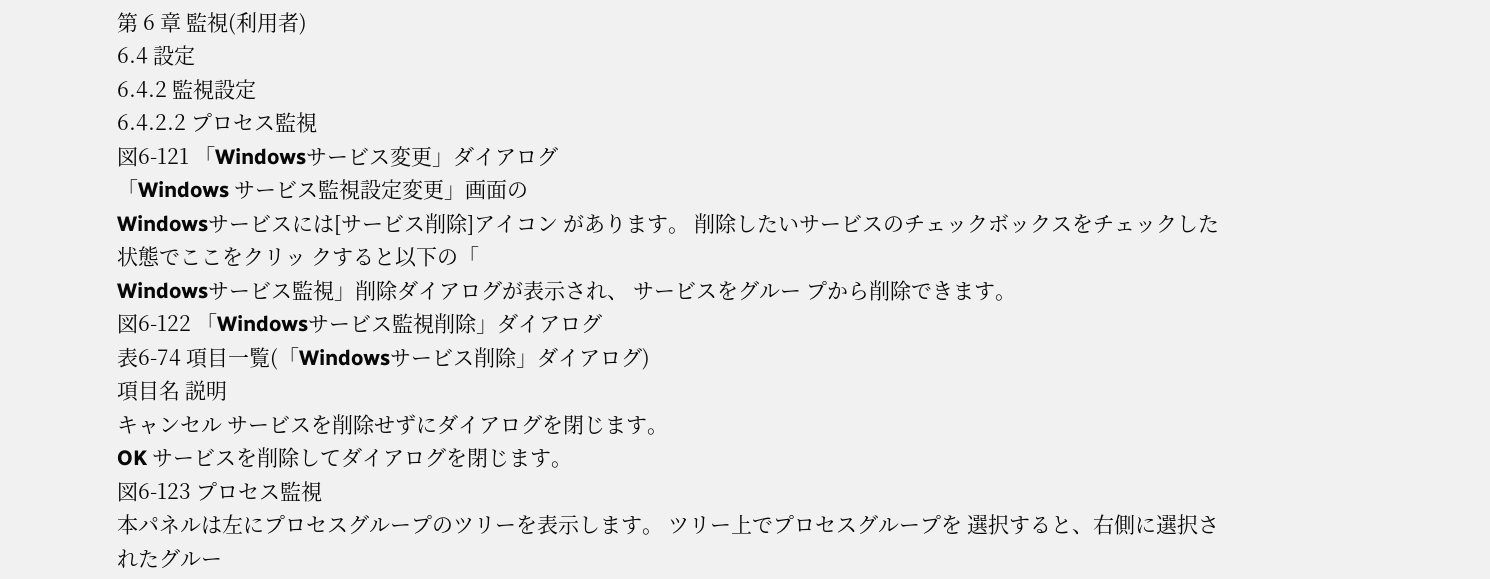第 6 章 監視(利用者)
6.4 設定
6.4.2 監視設定
6.4.2.2 プロセス監視
図6-121 「Windowsサービス変更」ダイアログ
「Windows サービス監視設定変更」画面の
Windowsサービスには[サービス削除]アイコン があります。 削除したいサービスのチェックボックスをチェックした状態でここをクリッ クすると以下の「
Windowsサービス監視」削除ダイアログが表示され、 サービスをグルー プから削除できます。
図6-122 「Windowsサービス監視削除」ダイアログ
表6-74 項目一覧(「Windowsサービス削除」ダイアログ)
項目名 説明
キャンセル サービスを削除せずにダイアログを閉じます。
OK サービスを削除してダイアログを閉じます。
図6-123 プロセス監視
本パネルは左にプロセスグループのツリーを表示します。 ツリー上でプロセスグループを 選択すると、右側に選択されたグルー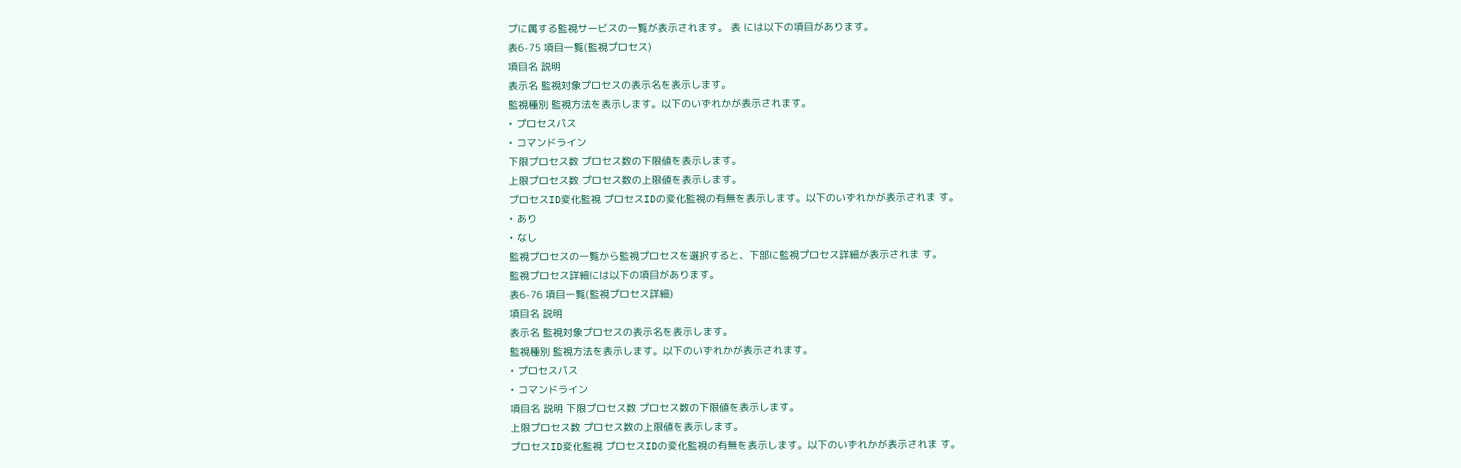プに属する監視サービスの一覧が表示されます。 表 には以下の項目があります。
表6-75 項目一覧(監視プロセス)
項目名 説明
表示名 監視対象プロセスの表示名を表示します。
監視種別 監視方法を表示します。以下のいずれかが表示されます。
• プロセスパス
• コマンドライン
下限プロセス数 プロセス数の下限値を表示します。
上限プロセス数 プロセス数の上限値を表示します。
プロセスID変化監視 プロセスIDの変化監視の有無を表示します。以下のいずれかが表示されま す。
• あり
• なし
監視プロセスの一覧から監視プロセスを選択すると、下部に監視プロセス詳細が表示されま す。
監視プロセス詳細には以下の項目があります。
表6-76 項目一覧(監視プロセス詳細)
項目名 説明
表示名 監視対象プロセスの表示名を表示します。
監視種別 監視方法を表示します。以下のいずれかが表示されます。
• プロセスパス
• コマンドライン
項目名 説明 下限プロセス数 プロセス数の下限値を表示します。
上限プロセス数 プロセス数の上限値を表示します。
プロセスID変化監視 プロセスIDの変化監視の有無を表示します。以下のいずれかが表示されま す。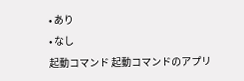• あり
• なし
起動コマンド 起動コマンドのアプリ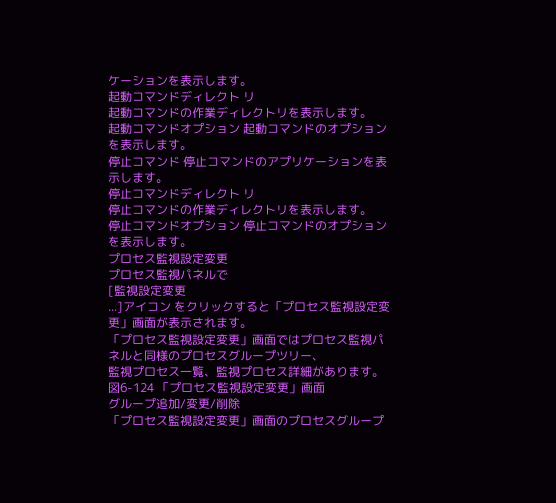ケーションを表示します。
起動コマンドディレクト リ
起動コマンドの作業ディレクトリを表示します。
起動コマンドオプション 起動コマンドのオプションを表示します。
停止コマンド 停止コマンドのアプリケーションを表示します。
停止コマンドディレクト リ
停止コマンドの作業ディレクトリを表示します。
停止コマンドオプション 停止コマンドのオプションを表示します。
プロセス監視設定変更
プロセス監視パネルで
[監視設定変更
...]アイコン をクリックすると「プロセス監視設定変 更」画面が表示されます。
「プロセス監視設定変更」画面ではプロセス監視パネルと同様のプロセスグループツリー、
監視プロセス一覧、監視プロセス詳細があります。
図6-124 「プロセス監視設定変更」画面
グループ追加/変更/削除
「プロセス監視設定変更」画面のプロセスグループ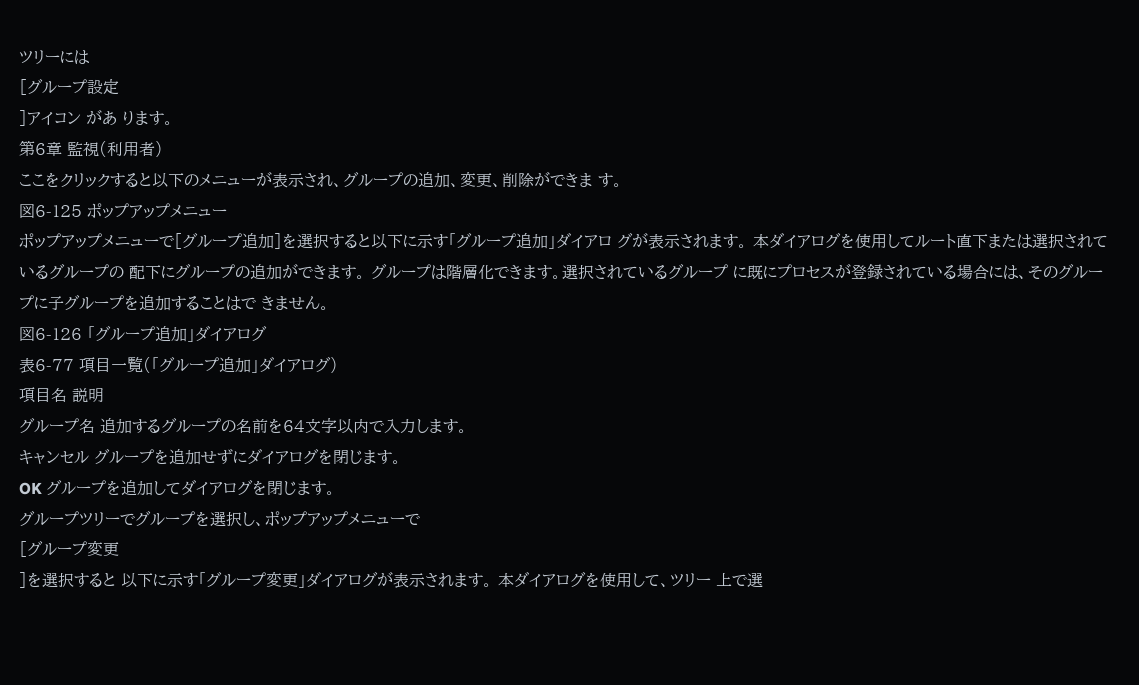ツリーには
[グループ設定
]アイコン があ ります。
第6章 監視(利用者)
ここをクリックすると以下のメニューが表示され、グループの追加、変更、削除ができま す。
図6-125 ポップアップメニュー
ポップアップメニューで[グループ追加]を選択すると以下に示す「グループ追加」ダイアロ グが表示されます。 本ダイアログを使用してルート直下または選択されているグループの 配下にグループの追加ができます。 グループは階層化できます。選択されているグループ に既にプロセスが登録されている場合には、そのグループに子グループを追加することはで きません。
図6-126 「グループ追加」ダイアログ
表6-77 項目一覧(「グループ追加」ダイアログ)
項目名 説明
グループ名 追加するグループの名前を64文字以内で入力します。
キャンセル グループを追加せずにダイアログを閉じます。
OK グループを追加してダイアログを閉じます。
グループツリーでグループを選択し、ポップアップメニューで
[グループ変更
]を選択すると 以下に示す「グループ変更」ダイアログが表示されます。 本ダイアログを使用して、ツリー 上で選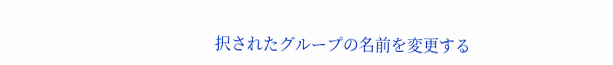択されたグループの名前を変更する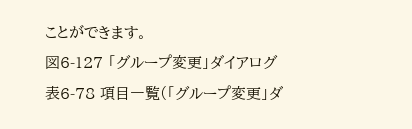ことができます。
図6-127 「グループ変更」ダイアログ
表6-78 項目一覧(「グループ変更」ダ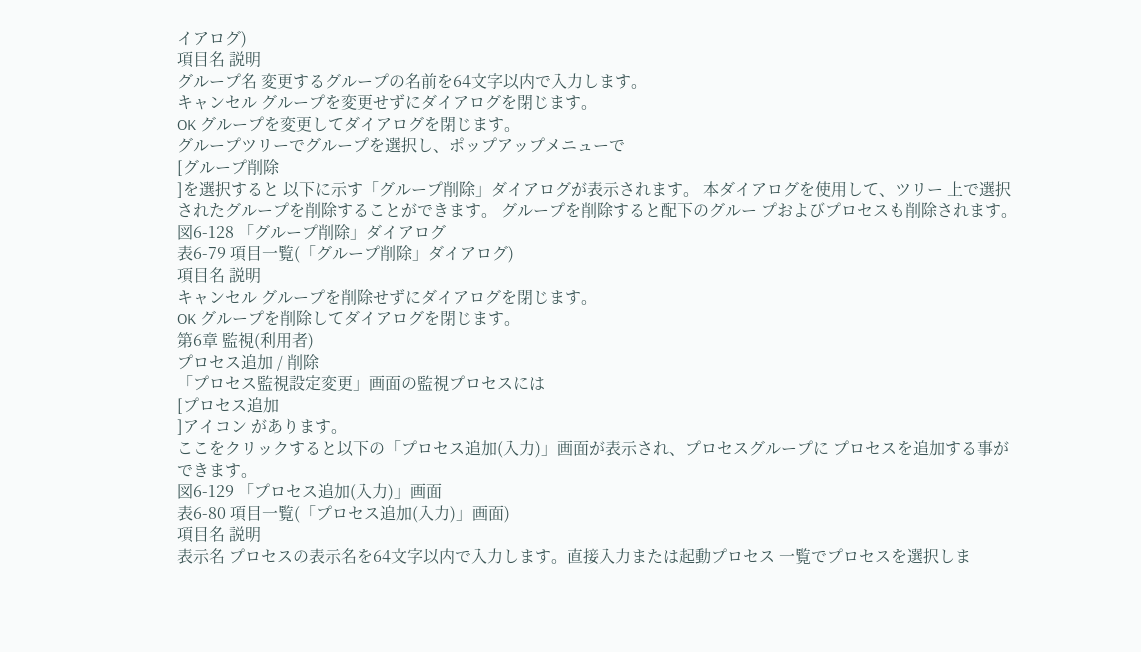イアログ)
項目名 説明
グループ名 変更するグループの名前を64文字以内で入力します。
キャンセル グループを変更せずにダイアログを閉じます。
OK グループを変更してダイアログを閉じます。
グループツリーでグループを選択し、ポップアップメニューで
[グループ削除
]を選択すると 以下に示す「グループ削除」ダイアログが表示されます。 本ダイアログを使用して、ツリー 上で選択されたグループを削除することができます。 グループを削除すると配下のグルー プおよびプロセスも削除されます。
図6-128 「グループ削除」ダイアログ
表6-79 項目一覧(「グループ削除」ダイアログ)
項目名 説明
キャンセル グループを削除せずにダイアログを閉じます。
OK グループを削除してダイアログを閉じます。
第6章 監視(利用者)
プロセス追加 / 削除
「プロセス監視設定変更」画面の監視プロセスには
[プロセス追加
]アイコン があります。
ここをクリックすると以下の「プロセス追加(入力)」画面が表示され、プロセスグループに プロセスを追加する事ができます。
図6-129 「プロセス追加(入力)」画面
表6-80 項目一覧(「プロセス追加(入力)」画面)
項目名 説明
表示名 プロセスの表示名を64文字以内で入力します。直接入力または起動プロセス 一覧でプロセスを選択しま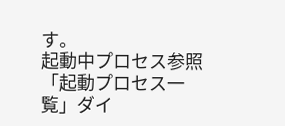す。
起動中プロセス参照 「起動プロセス一覧」ダイ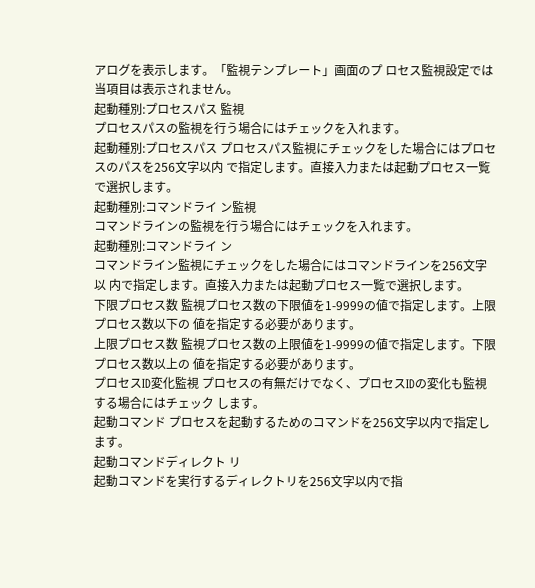アログを表示します。「監視テンプレート」画面のプ ロセス監視設定では当項目は表示されません。
起動種別:プロセスパス 監視
プロセスパスの監視を行う場合にはチェックを入れます。
起動種別:プロセスパス プロセスパス監視にチェックをした場合にはプロセスのパスを256文字以内 で指定します。直接入力または起動プロセス一覧で選択します。
起動種別:コマンドライ ン監視
コマンドラインの監視を行う場合にはチェックを入れます。
起動種別:コマンドライ ン
コマンドライン監視にチェックをした場合にはコマンドラインを256文字以 内で指定します。直接入力または起動プロセス一覧で選択します。
下限プロセス数 監視プロセス数の下限値を1-9999の値で指定します。上限プロセス数以下の 値を指定する必要があります。
上限プロセス数 監視プロセス数の上限値を1-9999の値で指定します。下限プロセス数以上の 値を指定する必要があります。
プロセスID変化監視 プロセスの有無だけでなく、プロセスIDの変化も監視する場合にはチェック します。
起動コマンド プロセスを起動するためのコマンドを256文字以内で指定します。
起動コマンドディレクト リ
起動コマンドを実行するディレクトリを256文字以内で指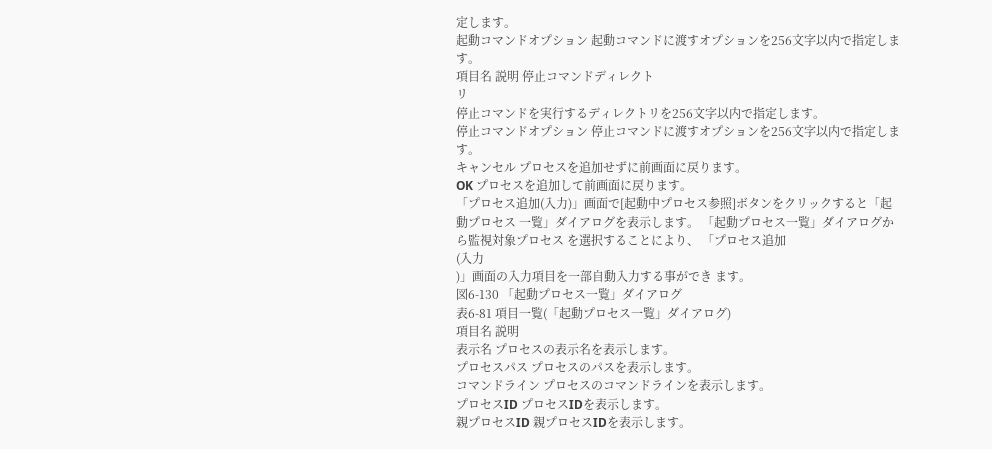定します。
起動コマンドオプション 起動コマンドに渡すオプションを256文字以内で指定します。
項目名 説明 停止コマンドディレクト
リ
停止コマンドを実行するディレクトリを256文字以内で指定します。
停止コマンドオプション 停止コマンドに渡すオプションを256文字以内で指定します。
キャンセル プロセスを追加せずに前画面に戻ります。
OK プロセスを追加して前画面に戻ります。
「プロセス追加(入力)」画面で[起動中プロセス参照]ボタンをクリックすると「起動プロセス 一覧」ダイアログを表示します。 「起動プロセス一覧」ダイアログから監視対象プロセス を選択することにより、 「プロセス追加
(入力
)」画面の入力項目を一部自動入力する事ができ ます。
図6-130 「起動プロセス一覧」ダイアログ
表6-81 項目一覧(「起動プロセス一覧」ダイアログ)
項目名 説明
表示名 プロセスの表示名を表示します。
プロセスパス プロセスのパスを表示します。
コマンドライン プロセスのコマンドラインを表示します。
プロセスID プロセスIDを表示します。
親プロセスID 親プロセスIDを表示します。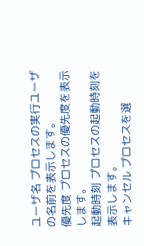ユーザ名 プロセスの実行ユーザの名前を表示します。
優先度 プロセスの優先度を表示します。
起動時刻 プロセスの起動時刻を表示します。
キャンセル プロセスを選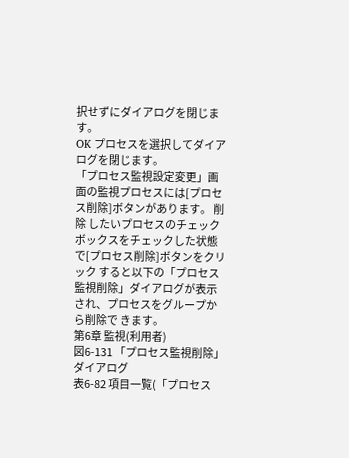択せずにダイアログを閉じます。
OK プロセスを選択してダイアログを閉じます。
「プロセス監視設定変更」画面の監視プロセスには[プロセス削除]ボタンがあります。 削除 したいプロセスのチェックボックスをチェックした状態で[プロセス削除]ボタンをクリック すると以下の「プロセス監視削除」ダイアログが表示され、プロセスをグループから削除で きます。
第6章 監視(利用者)
図6-131 「プロセス監視削除」ダイアログ
表6-82 項目一覧(「プロセス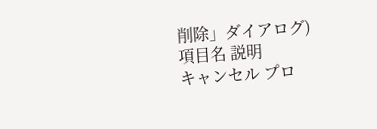削除」ダイアログ)
項目名 説明
キャンセル プロ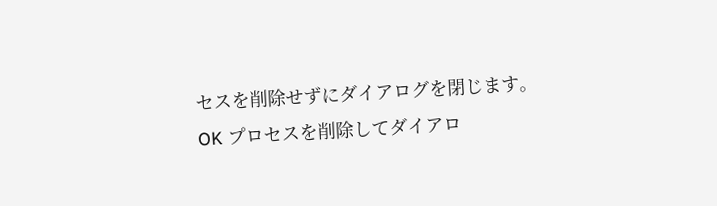セスを削除せずにダイアログを閉じます。
OK プロセスを削除してダイアロ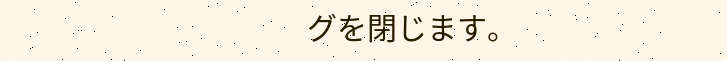グを閉じます。